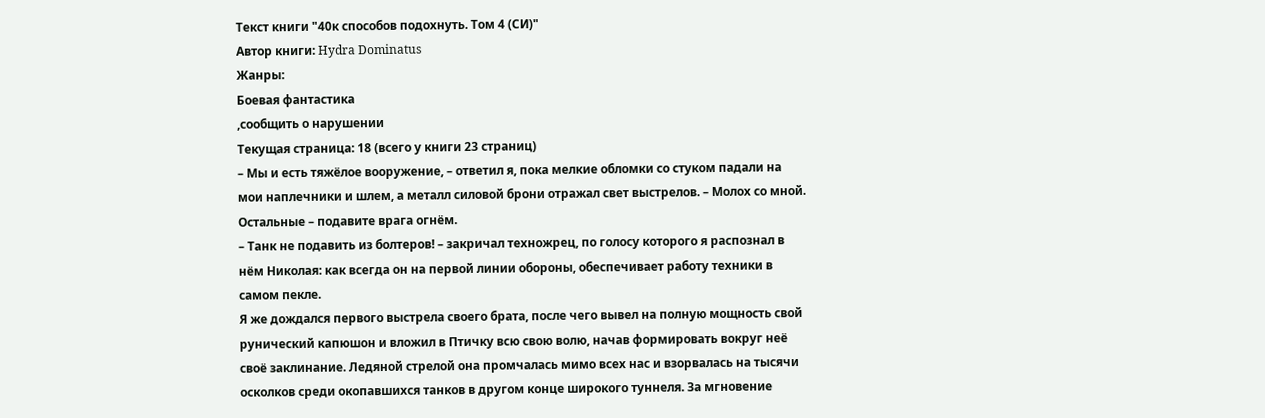Текст книги "40к способов подохнуть. Том 4 (СИ)"
Автор книги: Hydra Dominatus
Жанры:
Боевая фантастика
,сообщить о нарушении
Текущая страница: 18 (всего у книги 23 страниц)
– Мы и есть тяжёлое вооружение, – ответил я, пока мелкие обломки со стуком падали на мои наплечники и шлем, а металл силовой брони отражал свет выстрелов. – Молох со мной. Остальные – подавите врага огнём.
– Танк не подавить из болтеров! – закричал техножрец, по голосу которого я распознал в нём Николая: как всегда он на первой линии обороны, обеспечивает работу техники в самом пекле.
Я же дождался первого выстрела своего брата, после чего вывел на полную мощность свой рунический капюшон и вложил в Птичку всю свою волю, начав формировать вокруг неё своё заклинание. Ледяной стрелой она промчалась мимо всех нас и взорвалась на тысячи осколков среди окопавшихся танков в другом конце широкого туннеля. За мгновение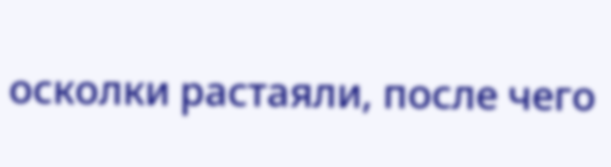осколки растаяли, после чего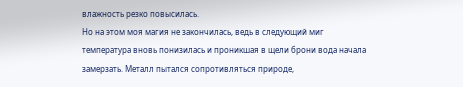влажность резко повысилась.
Но на этом моя магия не закончилась, ведь в следующий миг температура вновь понизилась и проникшая в щели брони вода начала замерзать. Металл пытался сопротивляться природе,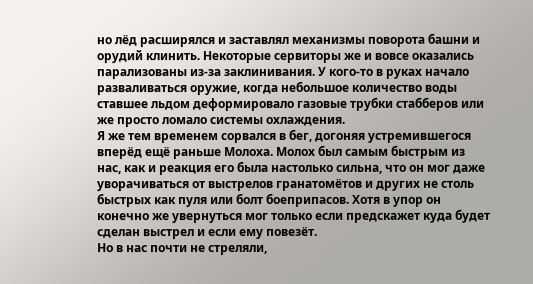но лёд расширялся и заставлял механизмы поворота башни и орудий клинить. Некоторые сервиторы же и вовсе оказались парализованы из-за заклинивания. У кого-то в руках начало разваливаться оружие, когда небольшое количество воды ставшее льдом деформировало газовые трубки стабберов или же просто ломало системы охлаждения.
Я же тем временем сорвался в бег, догоняя устремившегося вперёд ещё раньше Молоха. Молох был самым быстрым из нас, как и реакция его была настолько сильна, что он мог даже уворачиваться от выстрелов гранатомётов и других не столь быстрых как пуля или болт боеприпасов. Хотя в упор он конечно же увернуться мог только если предскажет куда будет сделан выстрел и если ему повезёт.
Но в нас почти не стреляли,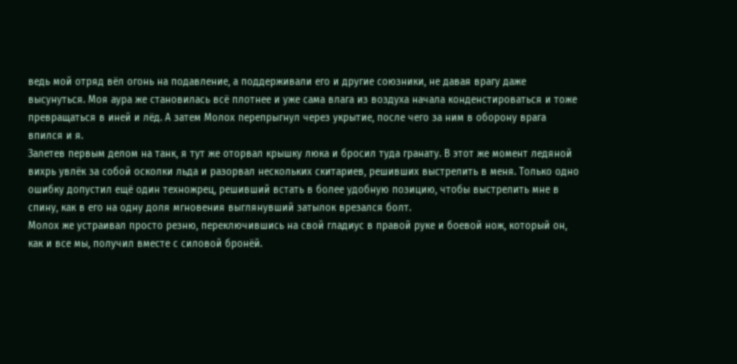ведь мой отряд вёл огонь на подавление, а поддерживали его и другие союзники, не давая врагу даже высунуться. Моя аура же становилась всё плотнее и уже сама влага из воздуха начала конденстироваться и тоже превращаться в иней и лёд. А затем Молох перепрыгнул через укрытие, после чего за ним в оборону врага впился и я.
Залетев первым делом на танк, я тут же оторвал крышку люка и бросил туда гранату. В этот же момент ледяной вихрь увлёк за собой осколки льда и разорвал нескольких скитариев, решивших выстрелить в меня. Только одно ошибку допустил ещё один техножрец, решивший встать в более удобную позицию, чтобы выстрелить мне в спину, как в его на одну доля мгновения выглянувший затылок врезался болт.
Молох же устраивал просто резню, переключившись на свой гладиус в правой руке и боевой нож, который он, как и все мы, получил вместе с силовой бронёй.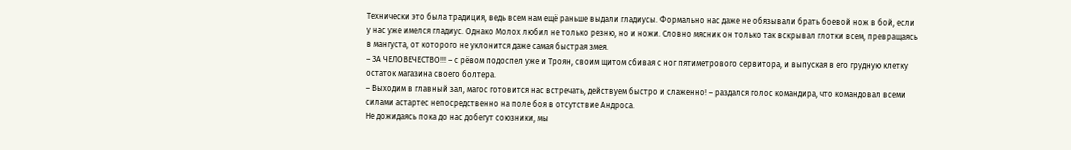Технически это была традиция, ведь всем нам ещё раньше выдали гладиусы. Формально нас даже не обязывали брать боевой нож в бой, если у нас уже имелся гладиус. Однако Молох любил не только резню, но и ножи. Словно мясник он только так вскрывал глотки всем, превращаясь в мангуста, от которого не уклонится даже самая быстрая змея.
– ЗА ЧЕЛОВЕЧЕСТВО!!! – с рёвом подоспел уже и Троян, своим щитом сбивая с ног пятиметрового сервитора, и выпуская в его грудную клетку остаток магазина своего болтера.
– Выходим в главный зал, магос готовится нас встречать, действуем быстро и слаженно! – раздался голос командира, что командовал всеми силами астартес непосредственно на поле боя в отсутствие Андроса.
Не дожидаясь пока до нас добегут союзники, мы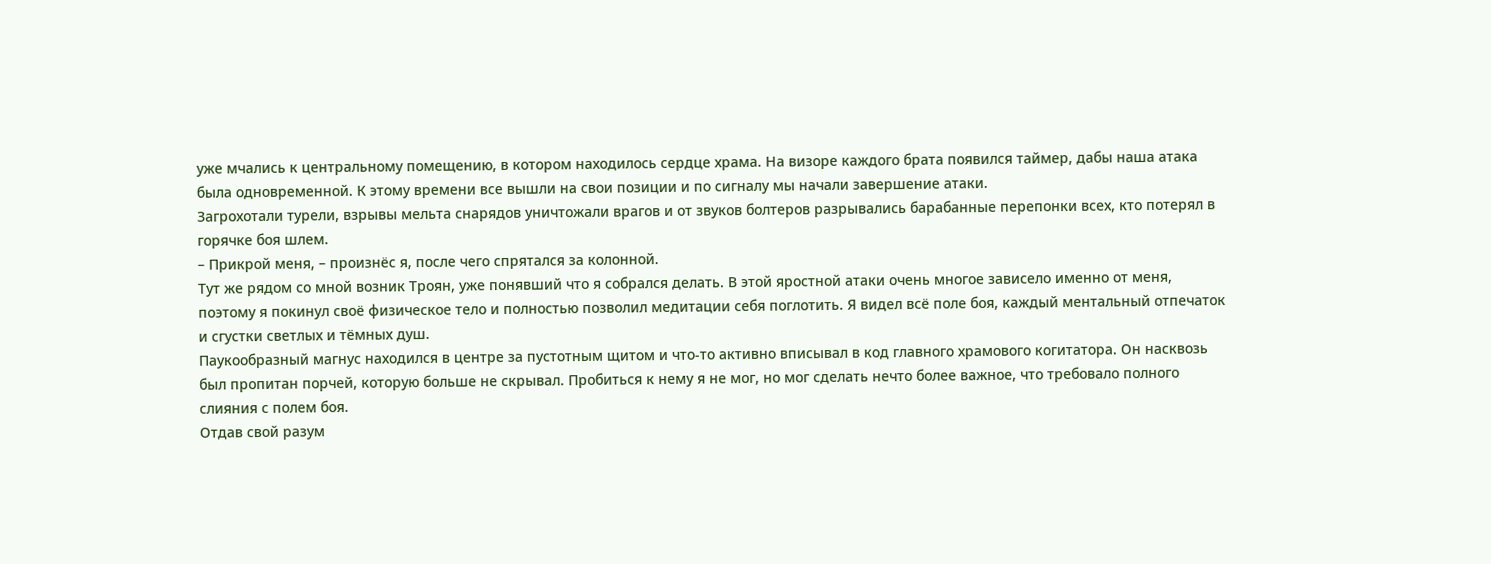уже мчались к центральному помещению, в котором находилось сердце храма. На визоре каждого брата появился таймер, дабы наша атака была одновременной. К этому времени все вышли на свои позиции и по сигналу мы начали завершение атаки.
Загрохотали турели, взрывы мельта снарядов уничтожали врагов и от звуков болтеров разрывались барабанные перепонки всех, кто потерял в горячке боя шлем.
– Прикрой меня, – произнёс я, после чего спрятался за колонной.
Тут же рядом со мной возник Троян, уже понявший что я собрался делать. В этой яростной атаки очень многое зависело именно от меня, поэтому я покинул своё физическое тело и полностью позволил медитации себя поглотить. Я видел всё поле боя, каждый ментальный отпечаток и сгустки светлых и тёмных душ.
Паукообразный магнус находился в центре за пустотным щитом и что-то активно вписывал в код главного храмового когитатора. Он насквозь был пропитан порчей, которую больше не скрывал. Пробиться к нему я не мог, но мог сделать нечто более важное, что требовало полного слияния с полем боя.
Отдав свой разум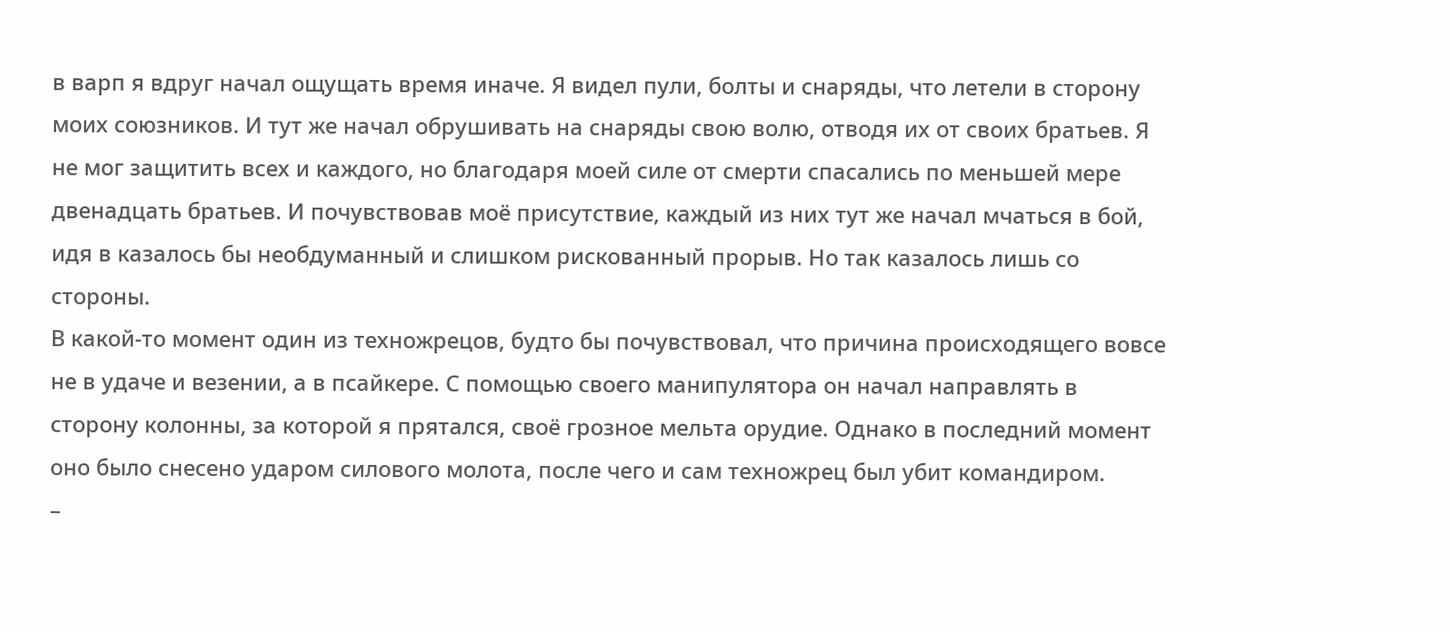в варп я вдруг начал ощущать время иначе. Я видел пули, болты и снаряды, что летели в сторону моих союзников. И тут же начал обрушивать на снаряды свою волю, отводя их от своих братьев. Я не мог защитить всех и каждого, но благодаря моей силе от смерти спасались по меньшей мере двенадцать братьев. И почувствовав моё присутствие, каждый из них тут же начал мчаться в бой, идя в казалось бы необдуманный и слишком рискованный прорыв. Но так казалось лишь со стороны.
В какой-то момент один из техножрецов, будто бы почувствовал, что причина происходящего вовсе не в удаче и везении, а в псайкере. С помощью своего манипулятора он начал направлять в сторону колонны, за которой я прятался, своё грозное мельта орудие. Однако в последний момент оно было снесено ударом силового молота, после чего и сам техножрец был убит командиром.
–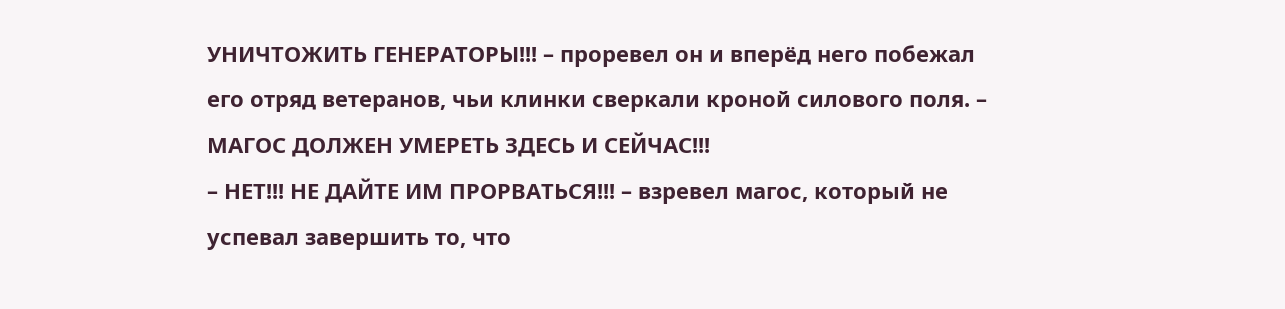УНИЧТОЖИТЬ ГЕНЕРАТОРЫ!!! – проревел он и вперёд него побежал его отряд ветеранов, чьи клинки сверкали кроной силового поля. – МАГОС ДОЛЖЕН УМЕРЕТЬ ЗДЕСЬ И СЕЙЧАС!!!
– НЕТ!!! НЕ ДАЙТЕ ИМ ПРОРВАТЬСЯ!!! – взревел магос, который не успевал завершить то, что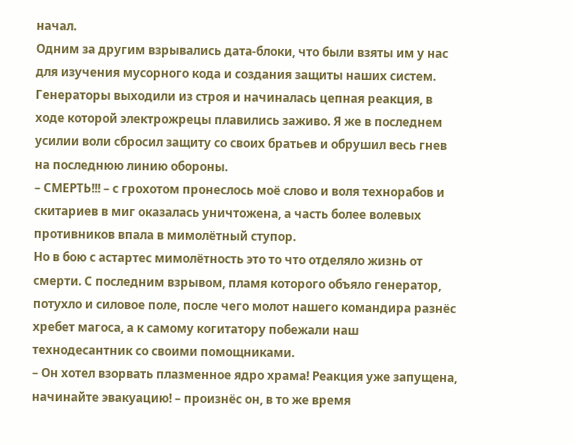начал.
Одним за другим взрывались дата-блоки, что были взяты им у нас для изучения мусорного кода и создания защиты наших систем. Генераторы выходили из строя и начиналась цепная реакция, в ходе которой электрожрецы плавились заживо. Я же в последнем усилии воли сбросил защиту со своих братьев и обрушил весь гнев на последнюю линию обороны.
– СМЕРТЬ!!! – с грохотом пронеслось моё слово и воля технорабов и скитариев в миг оказалась уничтожена, а часть более волевых противников впала в мимолётный ступор.
Но в бою с астартес мимолётность это то что отделяло жизнь от смерти. С последним взрывом, пламя которого объяло генератор, потухло и силовое поле, после чего молот нашего командира разнёс хребет магоса, а к самому когитатору побежали наш технодесантник со своими помощниками.
– Он хотел взорвать плазменное ядро храма! Реакция уже запущена, начинайте эвакуацию! – произнёс он, в то же время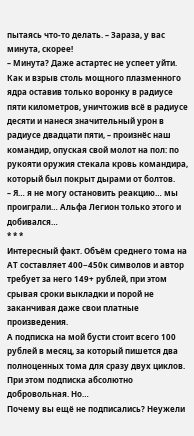пытаясь что-то делать. – Зараза, у вас минута, скорее!
– Минута? Даже астартес не успеет уйти. Как и взрыв столь мощного плазменного ядра оставив только воронку в радиусе пяти километров, уничтожив всё в радиусе десяти и нанеся значительный урон в радиусе двадцати пяти, – произнёс наш командир, опуская свой молот на пол: по рукояти оружия стекала кровь командира, который был покрыт дырами от болтов.
– Я… я не могу остановить реакцию… мы проиграли… Альфа Легион только этого и добивался…
* * *
Интересный факт. Объём среднего тома на АТ составляет 400−450к символов и автор требует за него 149+ рублей, при этом срывая сроки выкладки и порой не заканчивая даже свои платные произведения.
А подписка на мой бусти стоит всего 100 рублей в месяц, за который пишется два полноценных тома для сразу двух циклов. При этом подписка абсолютно добровольная. Но…
Почему вы ещё не подписались? Неужели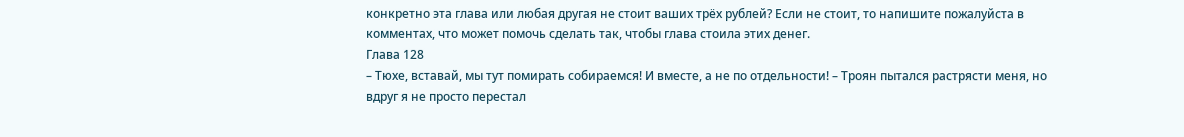конкретно эта глава или любая другая не стоит ваших трёх рублей? Если не стоит, то напишите пожалуйста в комментах, что может помочь сделать так, чтобы глава стоила этих денег.
Глава 128
– Тюхе, вставай, мы тут помирать собираемся! И вместе, а не по отдельности! – Троян пытался растрясти меня, но вдруг я не просто перестал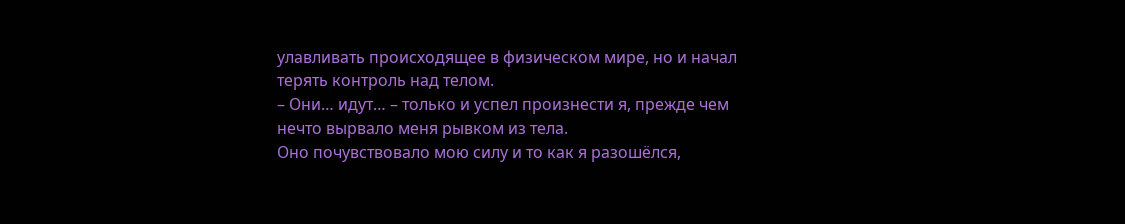улавливать происходящее в физическом мире, но и начал терять контроль над телом.
– Они… идут… – только и успел произнести я, прежде чем нечто вырвало меня рывком из тела.
Оно почувствовало мою силу и то как я разошёлся,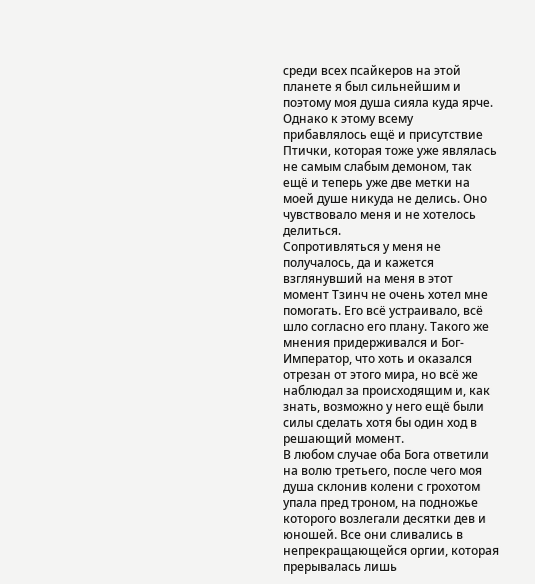среди всех псайкеров на этой планете я был сильнейшим и поэтому моя душа сияла куда ярче. Однако к этому всему прибавлялось ещё и присутствие Птички, которая тоже уже являлась не самым слабым демоном, так ещё и теперь уже две метки на моей душе никуда не делись. Оно чувствовало меня и не хотелось делиться.
Сопротивляться у меня не получалось, да и кажется взглянувший на меня в этот момент Тзинч не очень хотел мне помогать. Его всё устраивало, всё шло согласно его плану. Такого же мнения придерживался и Бог-Император, что хоть и оказался отрезан от этого мира, но всё же наблюдал за происходящим и, как знать, возможно у него ещё были силы сделать хотя бы один ход в решающий момент.
В любом случае оба Бога ответили на волю третьего, после чего моя душа склонив колени с грохотом упала пред троном, на подножье которого возлегали десятки дев и юношей. Все они сливались в непрекращающейся оргии, которая прерывалась лишь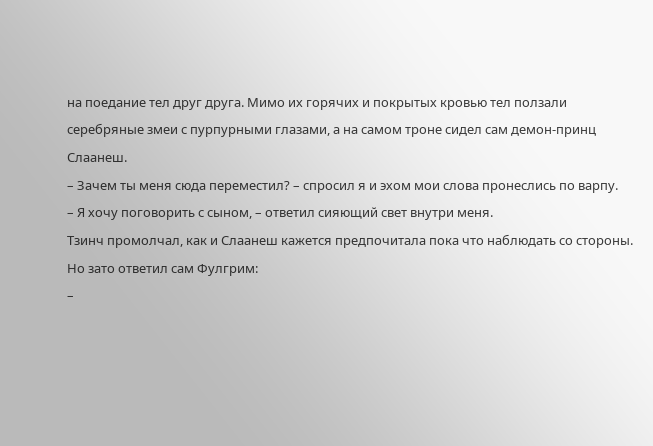на поедание тел друг друга. Мимо их горячих и покрытых кровью тел ползали серебряные змеи с пурпурными глазами, а на самом троне сидел сам демон-принц Слаанеш.
– Зачем ты меня сюда переместил? – спросил я и эхом мои слова пронеслись по варпу.
– Я хочу поговорить с сыном, – ответил сияющий свет внутри меня.
Тзинч промолчал, как и Слаанеш кажется предпочитала пока что наблюдать со стороны. Но зато ответил сам Фулгрим:
–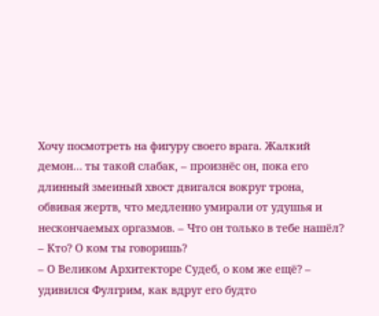Хочу посмотреть на фигуру своего врага. Жалкий демон… ты такой слабак, – произнёс он, пока его длинный змеиный хвост двигался вокруг трона, обвивая жертв, что медленно умирали от удушья и нескончаемых оргазмов. – Что он только в тебе нашёл?
– Кто? О ком ты говоришь?
– О Великом Архитекторе Судеб, о ком же ещё? – удивился Фулгрим, как вдруг его будто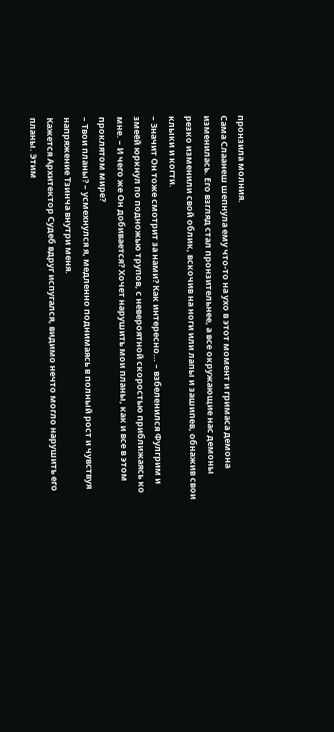пронзила молния.
Сама Слаанеш шепнула ему что-то на ухо в этот момент и гримаса демона изменилась. Его взгляд стал пронзительнее, а все окружающие нас демоны резко изменили свой облик, вскочив на ноги или лапы и зашипев, обнажив свои клыки и когти.
– Значит Он тоже смотрит за нами? Как интересно… – взбеленился Фулгрим и змеёй юркнул по подножью трупов, с невероятной скоростью приближаясь ко мне. – И чего же Он добивается? Хочет нарушить мои планы, как и все в этом проклятом мире?
– Твои планы? – усмехнулся я, медленно поднимаясь в полный рост и чувствуя напряжение Тзинча внутри меня.
Кажется Архитектор Судеб вдруг испугался, видимо нечто могло нарушить его планы. Этим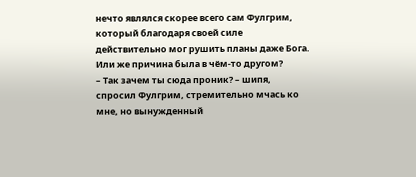нечто являлся скорее всего сам Фулгрим, который благодаря своей силе действительно мог рушить планы даже Бога. Или же причина была в чём-то другом?
– Так зачем ты сюда проник? – шипя, спросил Фулгрим, стремительно мчась ко мне, но вынужденный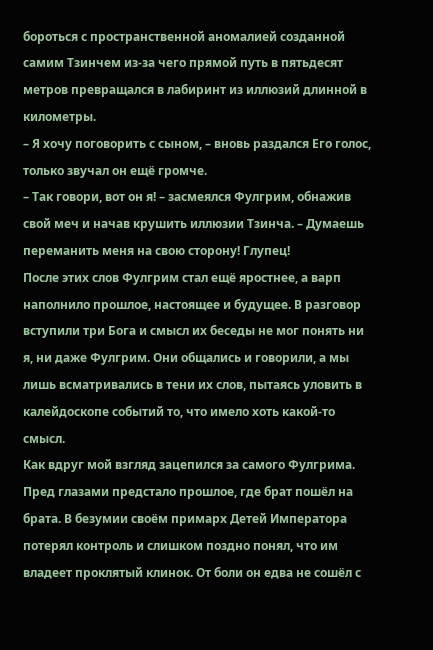бороться с пространственной аномалией созданной самим Тзинчем из-за чего прямой путь в пятьдесят метров превращался в лабиринт из иллюзий длинной в километры.
– Я хочу поговорить с сыном, – вновь раздался Его голос, только звучал он ещё громче.
– Так говори, вот он я! – засмеялся Фулгрим, обнажив свой меч и начав крушить иллюзии Тзинча. – Думаешь переманить меня на свою сторону! Глупец!
После этих слов Фулгрим стал ещё яростнее, а варп наполнило прошлое, настоящее и будущее. В разговор вступили три Бога и смысл их беседы не мог понять ни я, ни даже Фулгрим. Они общались и говорили, а мы лишь всматривались в тени их слов, пытаясь уловить в калейдоскопе событий то, что имело хоть какой-то смысл.
Как вдруг мой взгляд зацепился за самого Фулгрима. Пред глазами предстало прошлое, где брат пошёл на брата. В безумии своём примарх Детей Императора потерял контроль и слишком поздно понял, что им владеет проклятый клинок. От боли он едва не сошёл с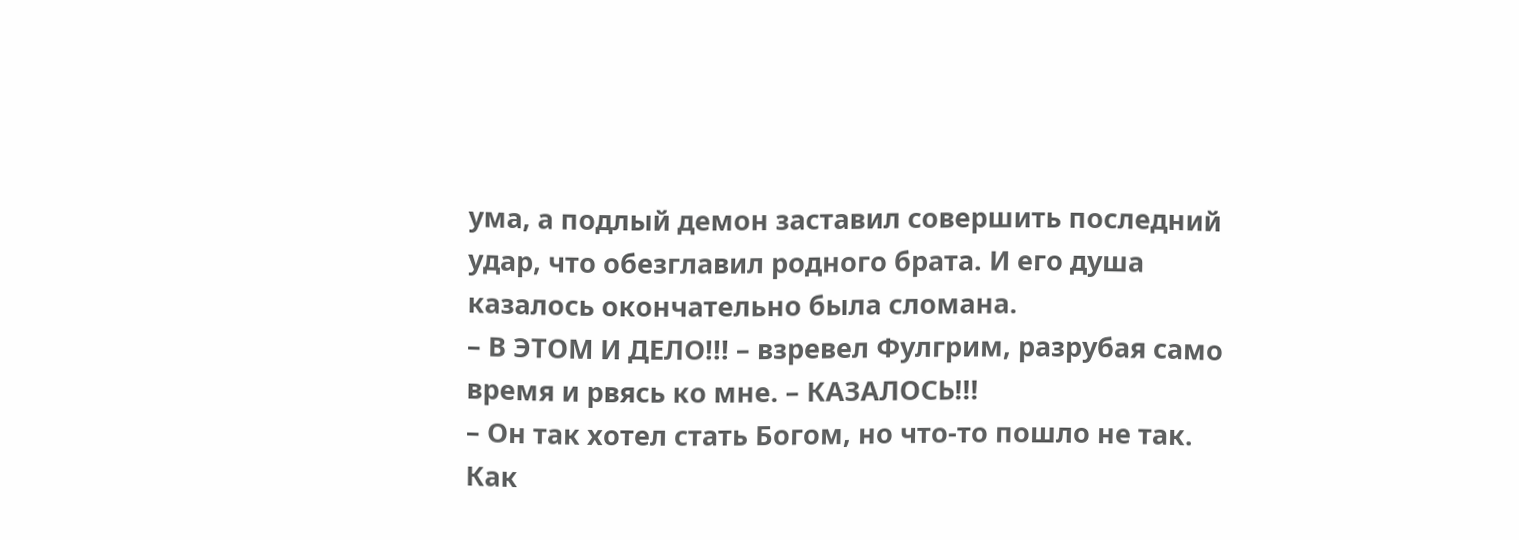ума, а подлый демон заставил совершить последний удар, что обезглавил родного брата. И его душа казалось окончательно была сломана.
– В ЭТОМ И ДЕЛО!!! – взревел Фулгрим, разрубая само время и рвясь ко мне. – КАЗАЛОСЬ!!!
– Он так хотел стать Богом, но что-то пошло не так. Как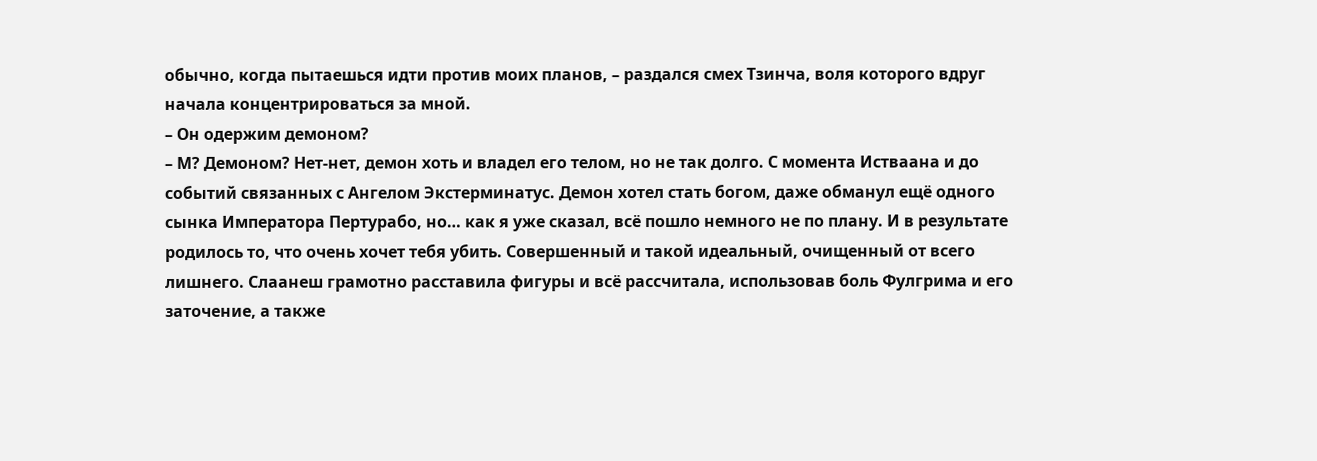обычно, когда пытаешься идти против моих планов, – раздался смех Тзинча, воля которого вдруг начала концентрироваться за мной.
– Он одержим демоном?
– М? Демоном? Нет-нет, демон хоть и владел его телом, но не так долго. С момента Истваана и до событий связанных с Ангелом Экстерминатус. Демон хотел стать богом, даже обманул ещё одного сынка Императора Пертурабо, но… как я уже сказал, всё пошло немного не по плану. И в результате родилось то, что очень хочет тебя убить. Совершенный и такой идеальный, очищенный от всего лишнего. Слаанеш грамотно расставила фигуры и всё рассчитала, использовав боль Фулгрима и его заточение, а также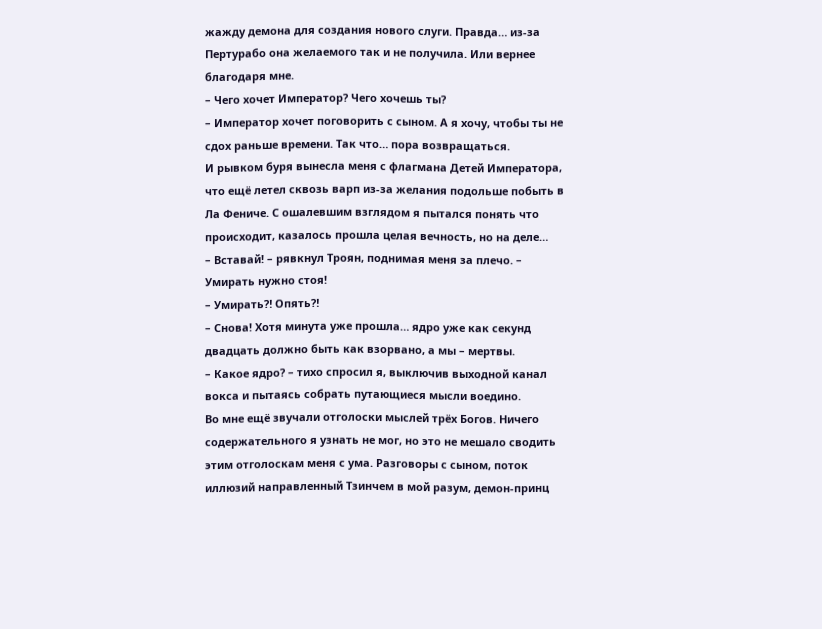жажду демона для создания нового слуги. Правда… из-за Пертурабо она желаемого так и не получила. Или вернее благодаря мне.
– Чего хочет Император? Чего хочешь ты?
– Император хочет поговорить с сыном. А я хочу, чтобы ты не сдох раньше времени. Так что… пора возвращаться.
И рывком буря вынесла меня с флагмана Детей Императора, что ещё летел сквозь варп из-за желания подольше побыть в Ла Фениче. С ошалевшим взглядом я пытался понять что происходит, казалось прошла целая вечность, но на деле…
– Вставай! – рявкнул Троян, поднимая меня за плечо. – Умирать нужно стоя!
– Умирать⁈ Опять⁈
– Снова! Хотя минута уже прошла… ядро уже как секунд двадцать должно быть как взорвано, а мы – мертвы.
– Какое ядро? – тихо спросил я, выключив выходной канал вокса и пытаясь собрать путающиеся мысли воедино.
Во мне ещё звучали отголоски мыслей трёх Богов. Ничего содержательного я узнать не мог, но это не мешало сводить этим отголоскам меня с ума. Разговоры с сыном, поток иллюзий направленный Тзинчем в мой разум, демон-принц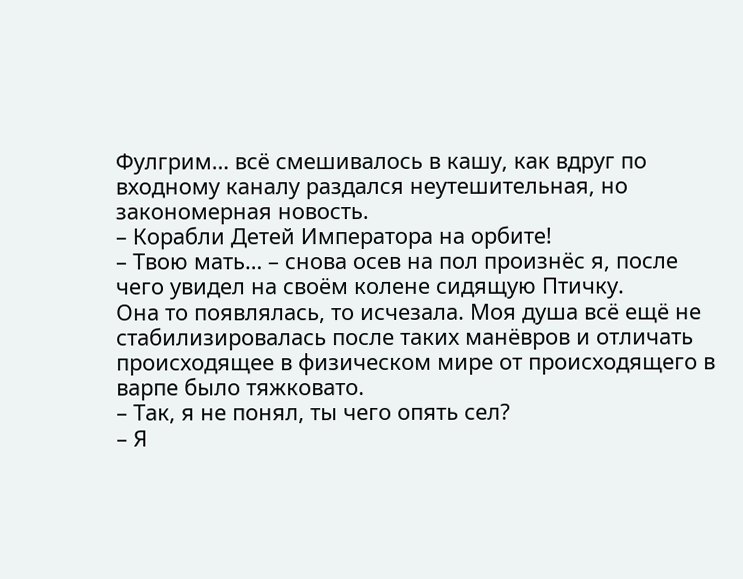Фулгрим… всё смешивалось в кашу, как вдруг по входному каналу раздался неутешительная, но закономерная новость.
– Корабли Детей Императора на орбите!
– Твою мать… – снова осев на пол произнёс я, после чего увидел на своём колене сидящую Птичку.
Она то появлялась, то исчезала. Моя душа всё ещё не стабилизировалась после таких манёвров и отличать происходящее в физическом мире от происходящего в варпе было тяжковато.
– Так, я не понял, ты чего опять сел?
– Я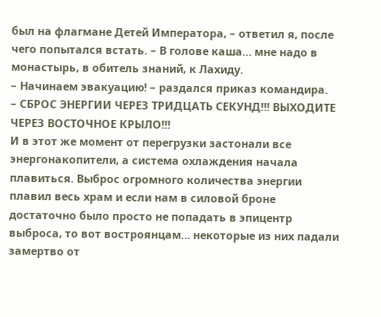был на флагмане Детей Императора, – ответил я, после чего попытался встать. – В голове каша… мне надо в монастырь, в обитель знаний, к Лахиду.
– Начинаем эвакуацию! – раздался приказ командира.
– СБРОС ЭНЕРГИИ ЧЕРЕЗ ТРИДЦАТЬ СЕКУНД!!! ВЫХОДИТЕ ЧЕРЕЗ ВОСТОЧНОЕ КРЫЛО!!!
И в этот же момент от перегрузки застонали все энергонакопители, а система охлаждения начала плавиться. Выброс огромного количества энергии плавил весь храм и если нам в силовой броне достаточно было просто не попадать в эпицентр выброса, то вот востроянцам… некоторые из них падали замертво от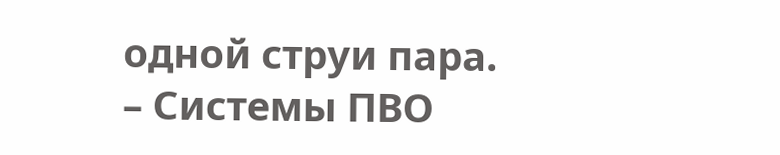одной струи пара.
– Системы ПВО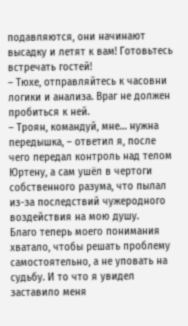подавляются, они начинают высадку и летят к вам! Готовьтесь встречать гостей!
– Тюхе, отправляйтесь к часовни логики и анализа. Враг не должен пробиться к ней.
– Троян, командуй, мне… нужна передышка, – ответил я, после чего передал контроль над телом Юртену, а сам ушёл в чертоги собственного разума, что пылал из-за последствий чужеродного воздействия на мою душу.
Благо теперь моего понимания хватало, чтобы решать проблему самостоятельно, а не уповать на судьбу. И то что я увидел заставило меня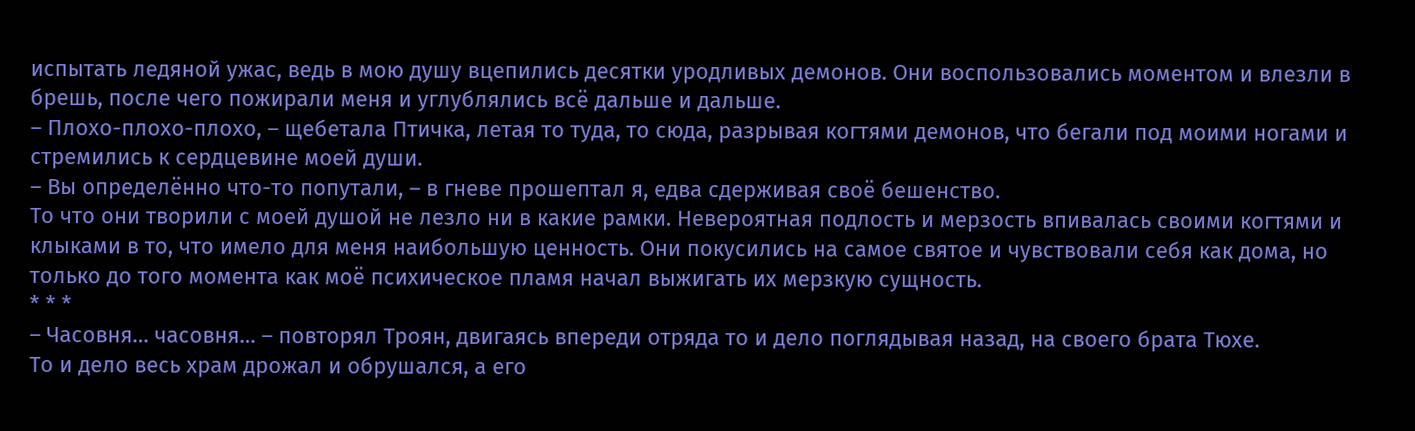испытать ледяной ужас, ведь в мою душу вцепились десятки уродливых демонов. Они воспользовались моментом и влезли в брешь, после чего пожирали меня и углублялись всё дальше и дальше.
– Плохо-плохо-плохо, – щебетала Птичка, летая то туда, то сюда, разрывая когтями демонов, что бегали под моими ногами и стремились к сердцевине моей души.
– Вы определённо что-то попутали, – в гневе прошептал я, едва сдерживая своё бешенство.
То что они творили с моей душой не лезло ни в какие рамки. Невероятная подлость и мерзость впивалась своими когтями и клыками в то, что имело для меня наибольшую ценность. Они покусились на самое святое и чувствовали себя как дома, но только до того момента как моё психическое пламя начал выжигать их мерзкую сущность.
* * *
– Часовня… часовня… – повторял Троян, двигаясь впереди отряда то и дело поглядывая назад, на своего брата Тюхе.
То и дело весь храм дрожал и обрушался, а его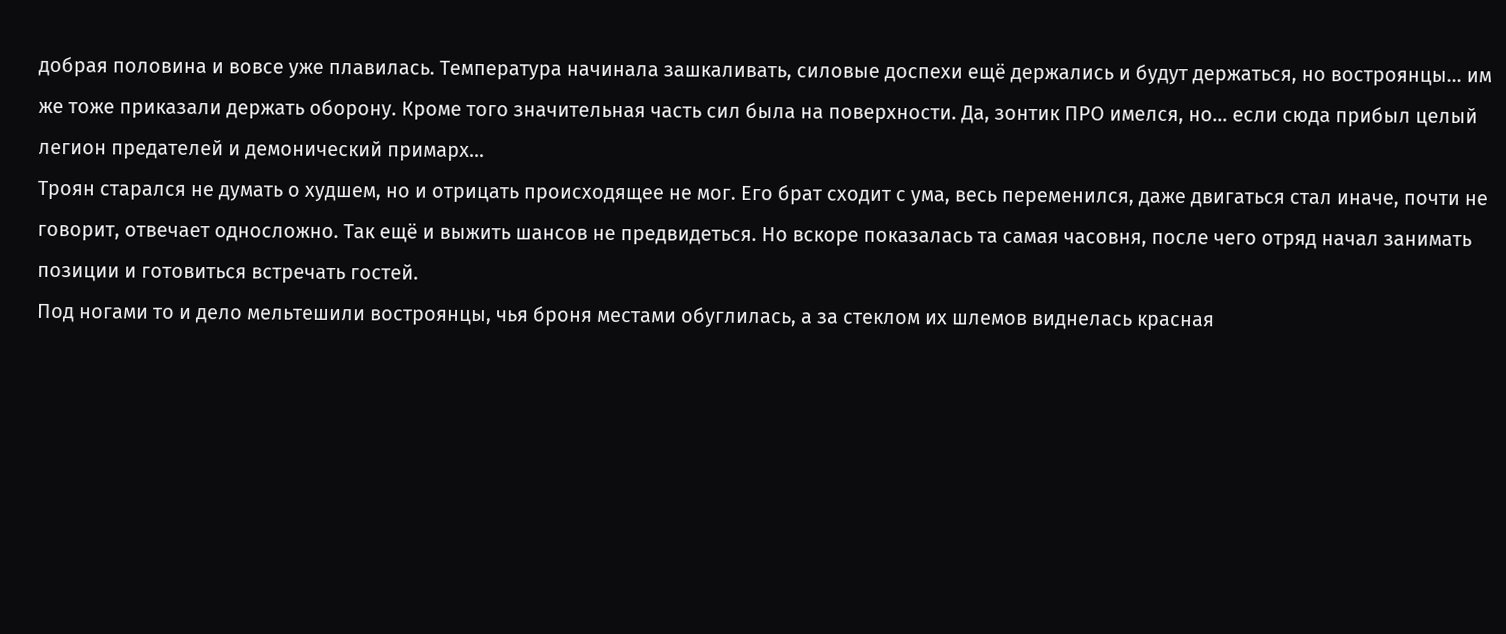добрая половина и вовсе уже плавилась. Температура начинала зашкаливать, силовые доспехи ещё держались и будут держаться, но востроянцы… им же тоже приказали держать оборону. Кроме того значительная часть сил была на поверхности. Да, зонтик ПРО имелся, но… если сюда прибыл целый легион предателей и демонический примарх…
Троян старался не думать о худшем, но и отрицать происходящее не мог. Его брат сходит с ума, весь переменился, даже двигаться стал иначе, почти не говорит, отвечает односложно. Так ещё и выжить шансов не предвидеться. Но вскоре показалась та самая часовня, после чего отряд начал занимать позиции и готовиться встречать гостей.
Под ногами то и дело мельтешили востроянцы, чья броня местами обуглилась, а за стеклом их шлемов виднелась красная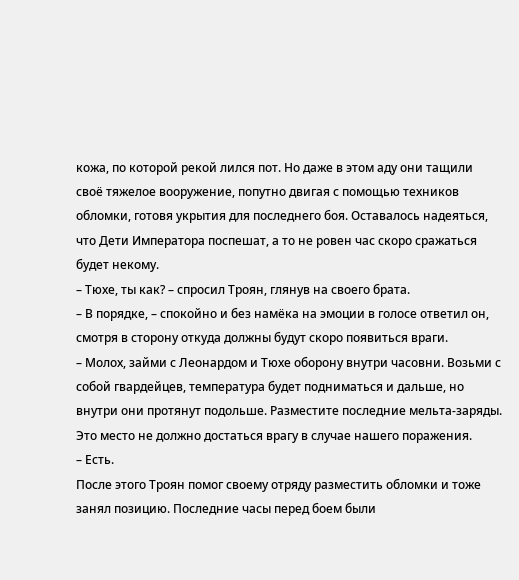кожа, по которой рекой лился пот. Но даже в этом аду они тащили своё тяжелое вооружение, попутно двигая с помощью техников обломки, готовя укрытия для последнего боя. Оставалось надеяться, что Дети Императора поспешат, а то не ровен час скоро сражаться будет некому.
– Тюхе, ты как? – спросил Троян, глянув на своего брата.
– В порядке, – спокойно и без намёка на эмоции в голосе ответил он, смотря в сторону откуда должны будут скоро появиться враги.
– Молох, займи с Леонардом и Тюхе оборону внутри часовни. Возьми с собой гвардейцев, температура будет подниматься и дальше, но внутри они протянут подольше. Разместите последние мельта-заряды. Это место не должно достаться врагу в случае нашего поражения.
– Есть.
После этого Троян помог своему отряду разместить обломки и тоже занял позицию. Последние часы перед боем были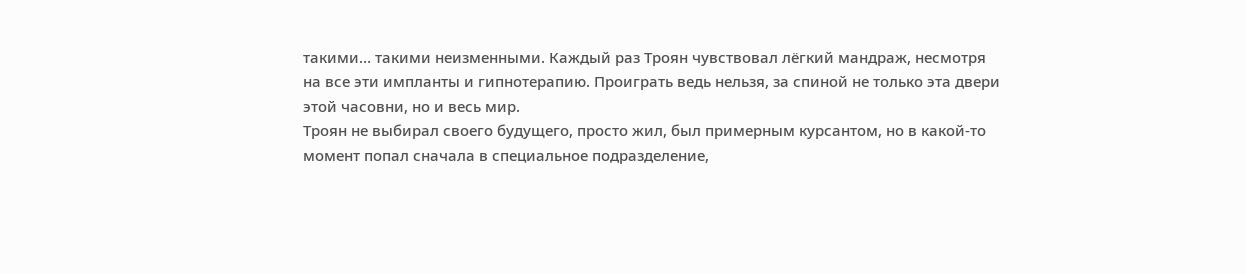такими… такими неизменными. Каждый раз Троян чувствовал лёгкий мандраж, несмотря на все эти импланты и гипнотерапию. Проиграть ведь нельзя, за спиной не только эта двери этой часовни, но и весь мир.
Троян не выбирал своего будущего, просто жил, был примерным курсантом, но в какой-то момент попал сначала в специальное подразделение,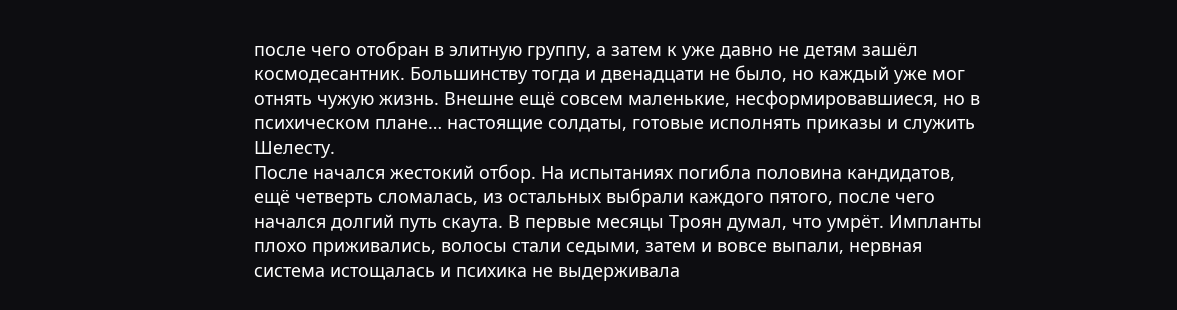после чего отобран в элитную группу, а затем к уже давно не детям зашёл космодесантник. Большинству тогда и двенадцати не было, но каждый уже мог отнять чужую жизнь. Внешне ещё совсем маленькие, несформировавшиеся, но в психическом плане… настоящие солдаты, готовые исполнять приказы и служить Шелесту.
После начался жестокий отбор. На испытаниях погибла половина кандидатов, ещё четверть сломалась, из остальных выбрали каждого пятого, после чего начался долгий путь скаута. В первые месяцы Троян думал, что умрёт. Импланты плохо приживались, волосы стали седыми, затем и вовсе выпали, нервная система истощалась и психика не выдерживала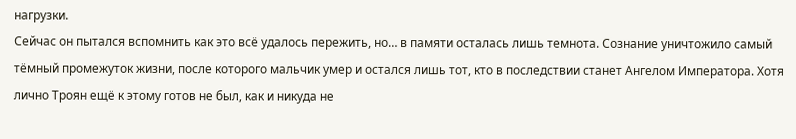нагрузки.
Сейчас он пытался вспомнить как это всё удалось пережить, но… в памяти осталась лишь темнота. Сознание уничтожило самый тёмный промежуток жизни, после которого мальчик умер и остался лишь тот, кто в последствии станет Ангелом Императора. Хотя лично Троян ещё к этому готов не был, как и никуда не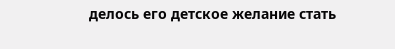делось его детское желание стать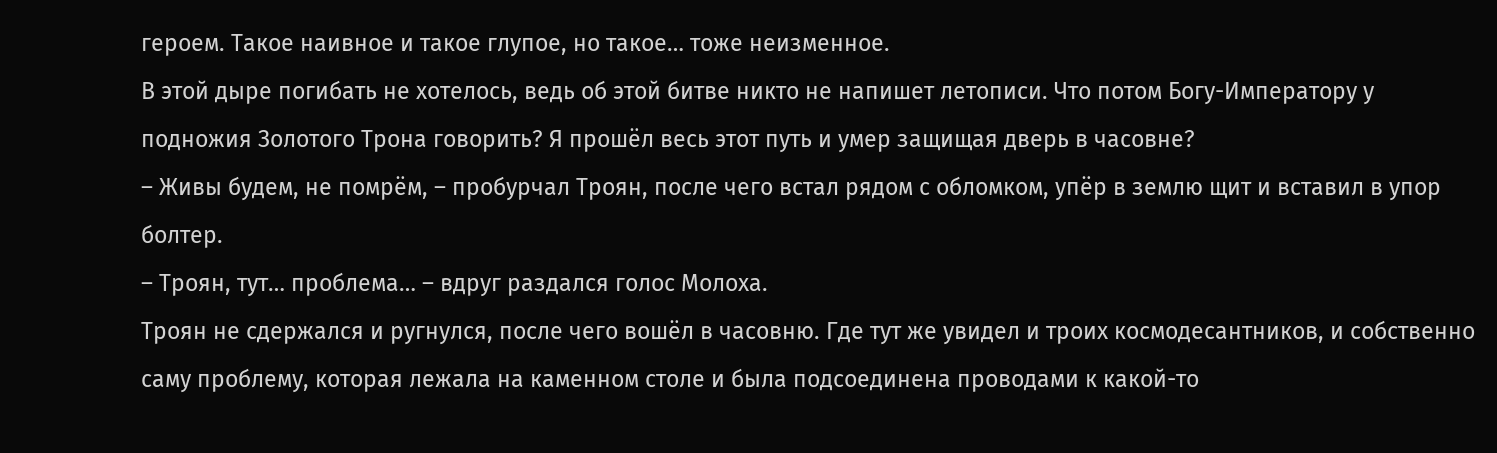героем. Такое наивное и такое глупое, но такое… тоже неизменное.
В этой дыре погибать не хотелось, ведь об этой битве никто не напишет летописи. Что потом Богу-Императору у подножия Золотого Трона говорить? Я прошёл весь этот путь и умер защищая дверь в часовне?
– Живы будем, не помрём, – пробурчал Троян, после чего встал рядом с обломком, упёр в землю щит и вставил в упор болтер.
– Троян, тут… проблема… – вдруг раздался голос Молоха.
Троян не сдержался и ругнулся, после чего вошёл в часовню. Где тут же увидел и троих космодесантников, и собственно саму проблему, которая лежала на каменном столе и была подсоединена проводами к какой-то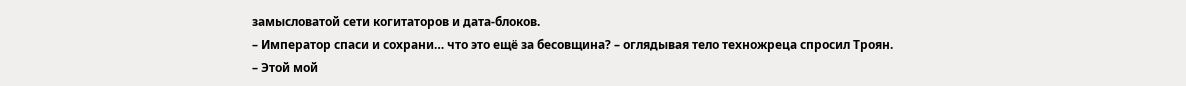замысловатой сети когитаторов и дата-блоков.
– Император спаси и сохрани… что это ещё за бесовщина? – оглядывая тело техножреца спросил Троян.
– Этой мой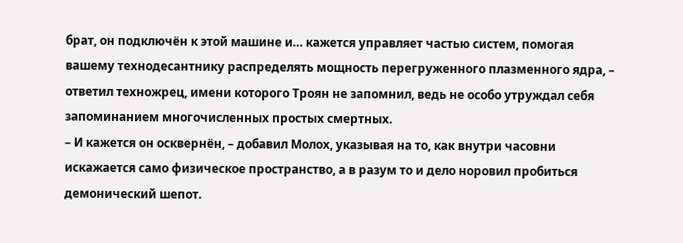брат, он подключён к этой машине и… кажется управляет частью систем, помогая вашему технодесантнику распределять мощность перегруженного плазменного ядра, – ответил техножрец, имени которого Троян не запомнил, ведь не особо утруждал себя запоминанием многочисленных простых смертных.
– И кажется он осквернён, – добавил Молох, указывая на то, как внутри часовни искажается само физическое пространство, а в разум то и дело норовил пробиться демонический шепот.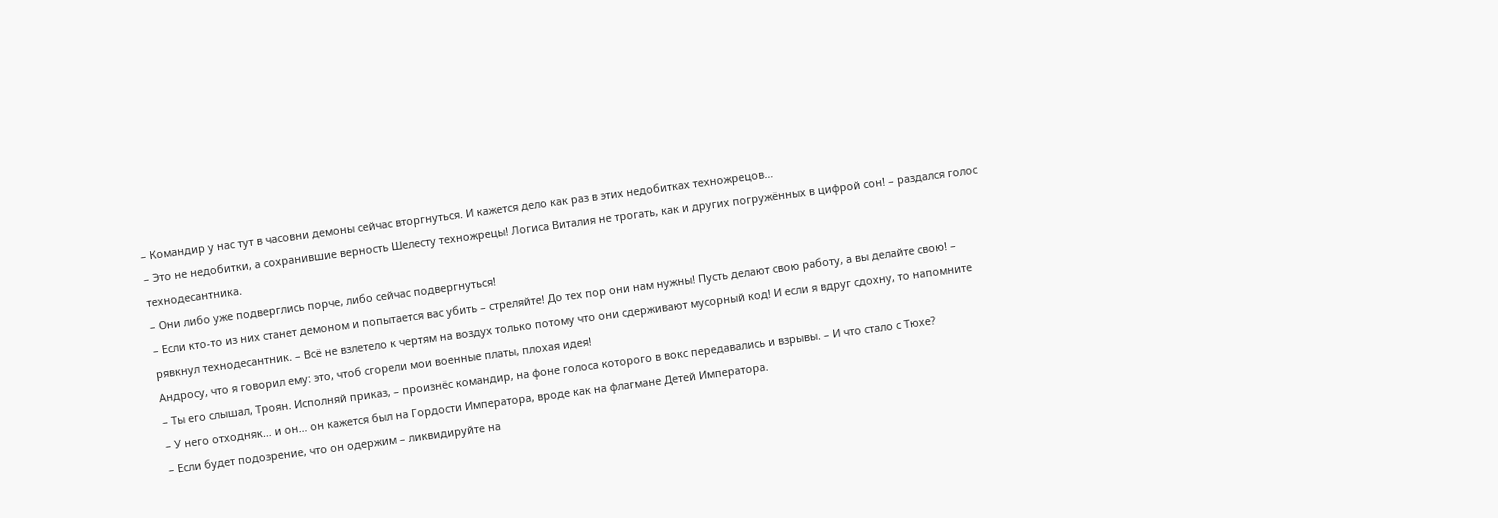– Командир у нас тут в часовни демоны сейчас вторгнуться. И кажется дело как раз в этих недобитках техножрецов…
– Это не недобитки, а сохранившие верность Шелесту техножрецы! Логиса Виталия не трогать, как и других погружённых в цифрой сон! – раздался голос технодесантника.
– Они либо уже подверглись порче, либо сейчас подвергнуться!
– Если кто-то из них станет демоном и попытается вас убить – стреляйте! До тех пор они нам нужны! Пусть делают свою работу, а вы делайте свою! – рявкнул технодесантник. – Всё не взлетело к чертям на воздух только потому что они сдерживают мусорный код! И если я вдруг сдохну, то напомните Андросу, что я говорил ему: это, чтоб сгорели мои военные платы, плохая идея!
– Ты его слышал, Троян. Исполняй приказ, – произнёс командир, на фоне голоса которого в вокс передавались и взрывы. – И что стало с Тюхе?
– У него отходняк… и он… он кажется был на Гордости Императора, вроде как на флагмане Детей Императора.
– Если будет подозрение, что он одержим – ликвидируйте на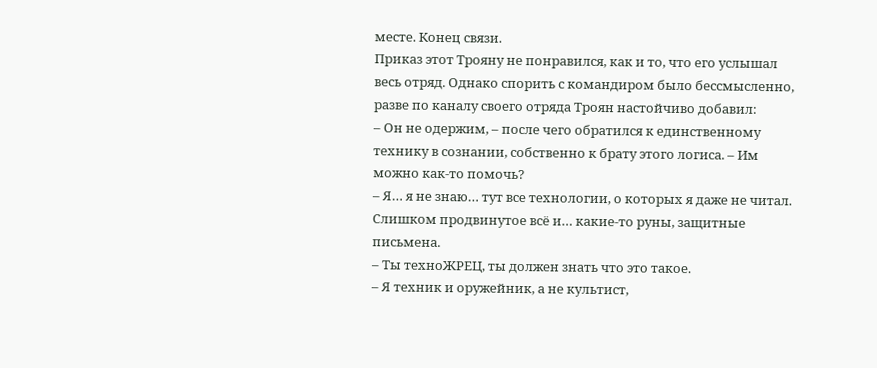месте. Конец связи.
Приказ этот Трояну не понравился, как и то, что его услышал весь отряд. Однако спорить с командиром было бессмысленно, разве по каналу своего отряда Троян настойчиво добавил:
– Он не одержим, – после чего обратился к единственному технику в сознании, собственно к брату этого логиса. – Им можно как-то помочь?
– Я… я не знаю… тут все технологии, о которых я даже не читал. Слишком продвинутое всё и… какие-то руны, защитные письмена.
– Ты техноЖРЕЦ, ты должен знать что это такое.
– Я техник и оружейник, а не культист,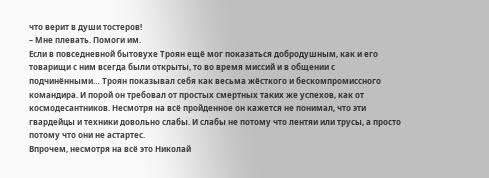что верит в души тостеров!
– Мне плевать. Помоги им.
Если в повседневной бытовухе Троян ещё мог показаться добродушным, как и его товарищи с ним всегда были открыты, то во время миссий и в общении с подчинёнными… Троян показывал себя как весьма жёсткого и бескомпромиссного командира. И порой он требовал от простых смертных таких же успехов, как от космодесантников. Несмотря на всё пройденное он кажется не понимал, что эти гвардейцы и техники довольно слабы. И слабы не потому что лентяи или трусы, а просто потому что они не астартес.
Впрочем, несмотря на всё это Николай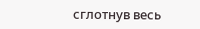сглотнув весь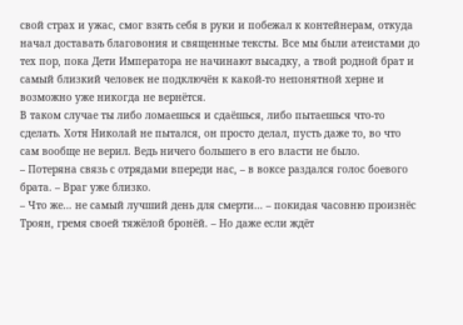свой страх и ужас, смог взять себя в руки и побежал к контейнерам, откуда начал доставать благовония и священные тексты. Все мы были атеистами до тех пор, пока Дети Императора не начинают высадку, а твой родной брат и самый близкий человек не подключён к какой-то непонятной херне и возможно уже никогда не вернётся.
В таком случае ты либо ломаешься и сдаёшься, либо пытаешься что-то сделать. Хотя Николай не пытался, он просто делал, пусть даже то, во что сам вообще не верил. Ведь ничего большего в его власти не было.
– Потеряна связь с отрядами впереди нас, – в воксе раздался голос боевого брата. – Враг уже близко.
– Что же… не самый лучший день для смерти… – покидая часовню произнёс Троян, гремя своей тяжёлой бронёй. – Но даже если ждёт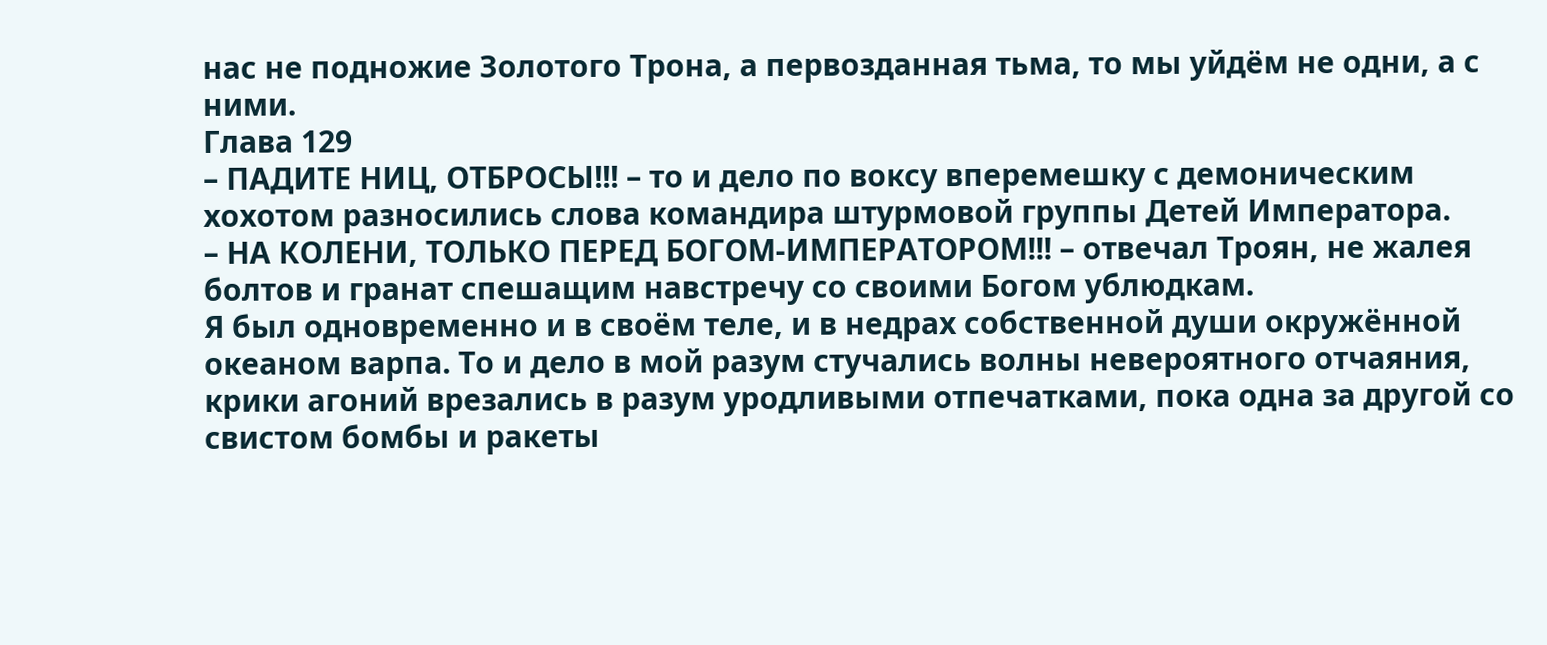нас не подножие Золотого Трона, а первозданная тьма, то мы уйдём не одни, а с ними.
Глава 129
– ПАДИТЕ НИЦ, ОТБРОСЫ!!! – то и дело по воксу вперемешку с демоническим хохотом разносились слова командира штурмовой группы Детей Императора.
– НА КОЛЕНИ, ТОЛЬКО ПЕРЕД БОГОМ-ИМПЕРАТОРОМ!!! – отвечал Троян, не жалея болтов и гранат спешащим навстречу со своими Богом ублюдкам.
Я был одновременно и в своём теле, и в недрах собственной души окружённой океаном варпа. То и дело в мой разум стучались волны невероятного отчаяния, крики агоний врезались в разум уродливыми отпечатками, пока одна за другой со свистом бомбы и ракеты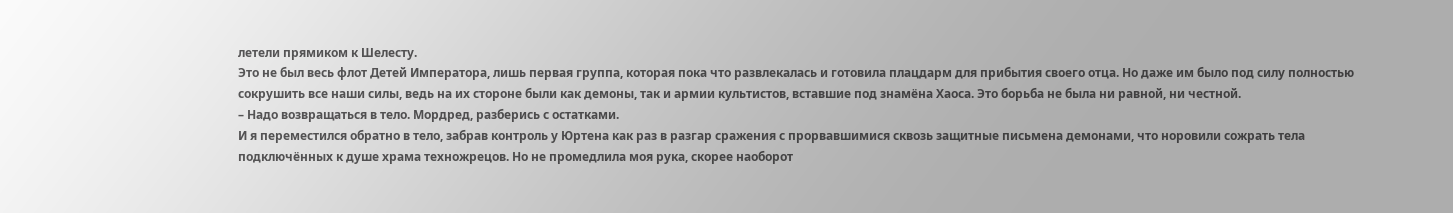летели прямиком к Шелесту.
Это не был весь флот Детей Императора, лишь первая группа, которая пока что развлекалась и готовила плацдарм для прибытия своего отца. Но даже им было под силу полностью сокрушить все наши силы, ведь на их стороне были как демоны, так и армии культистов, вставшие под знамёна Хаоса. Это борьба не была ни равной, ни честной.
– Надо возвращаться в тело. Мордред, разберись с остатками.
И я переместился обратно в тело, забрав контроль у Юртена как раз в разгар сражения с прорвавшимися сквозь защитные письмена демонами, что норовили сожрать тела подключённых к душе храма техножрецов. Но не промедлила моя рука, скорее наоборот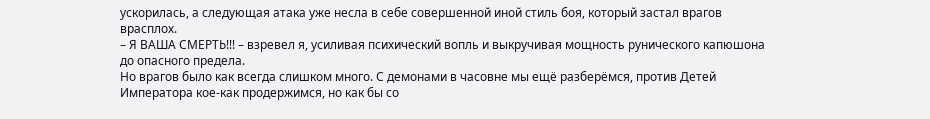ускорилась, а следующая атака уже несла в себе совершенной иной стиль боя, который застал врагов врасплох.
– Я ВАША СМЕРТЬ!!! – взревел я, усиливая психический вопль и выкручивая мощность рунического капюшона до опасного предела.
Но врагов было как всегда слишком много. С демонами в часовне мы ещё разберёмся, против Детей Императора кое-как продержимся, но как бы со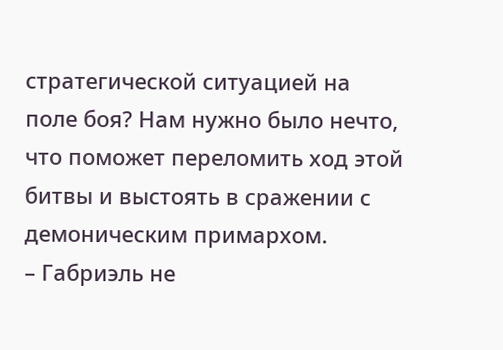стратегической ситуацией на поле боя? Нам нужно было нечто, что поможет переломить ход этой битвы и выстоять в сражении с демоническим примархом.
– Габриэль не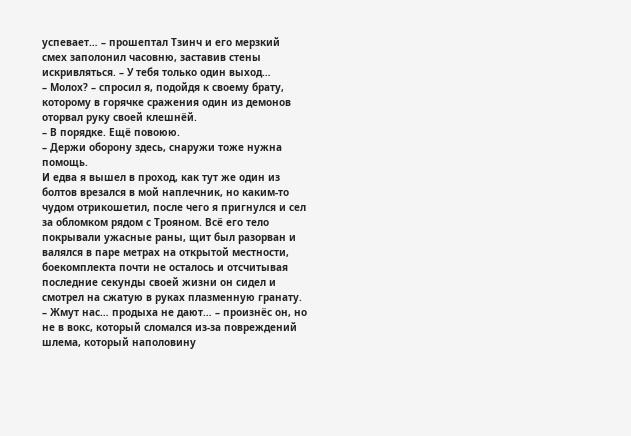успевает… – прошептал Тзинч и его мерзкий смех заполонил часовню, заставив стены искривляться. – У тебя только один выход…
– Молох? – спросил я, подойдя к своему брату, которому в горячке сражения один из демонов оторвал руку своей клешнёй.
– В порядке. Ещё повоюю.
– Держи оборону здесь, снаружи тоже нужна помощь.
И едва я вышел в проход, как тут же один из болтов врезался в мой наплечник, но каким-то чудом отрикошетил, после чего я пригнулся и сел за обломком рядом с Трояном. Всё его тело покрывали ужасные раны, щит был разорван и валялся в паре метрах на открытой местности, боекомплекта почти не осталось и отсчитывая последние секунды своей жизни он сидел и смотрел на сжатую в руках плазменную гранату.
– Жмут нас… продыха не дают… – произнёс он, но не в вокс, который сломался из-за повреждений шлема, который наполовину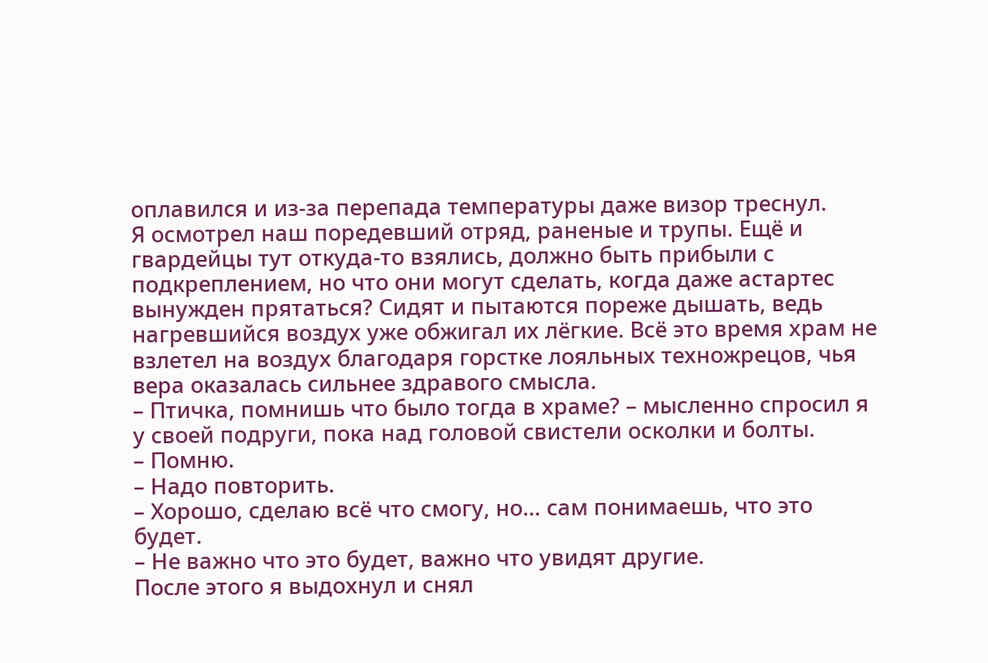оплавился и из-за перепада температуры даже визор треснул.
Я осмотрел наш поредевший отряд, раненые и трупы. Ещё и гвардейцы тут откуда-то взялись, должно быть прибыли с подкреплением, но что они могут сделать, когда даже астартес вынужден прятаться? Сидят и пытаются пореже дышать, ведь нагревшийся воздух уже обжигал их лёгкие. Всё это время храм не взлетел на воздух благодаря горстке лояльных техножрецов, чья вера оказалась сильнее здравого смысла.
– Птичка, помнишь что было тогда в храме? – мысленно спросил я у своей подруги, пока над головой свистели осколки и болты.
– Помню.
– Надо повторить.
– Хорошо, сделаю всё что смогу, но… сам понимаешь, что это будет.
– Не важно что это будет, важно что увидят другие.
После этого я выдохнул и снял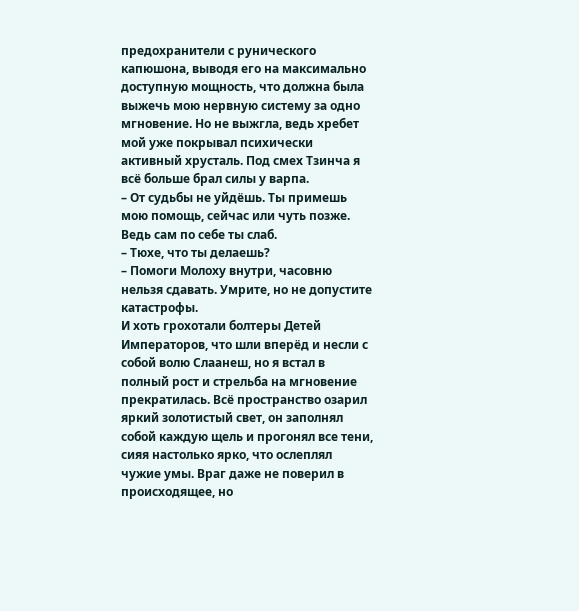предохранители с рунического капюшона, выводя его на максимально доступную мощность, что должна была выжечь мою нервную систему за одно мгновение. Но не выжгла, ведь хребет мой уже покрывал психически активный хрусталь. Под смех Тзинча я всё больше брал силы у варпа.
– От судьбы не уйдёшь. Ты примешь мою помощь, сейчас или чуть позже. Ведь сам по себе ты слаб.
– Тюхе, что ты делаешь?
– Помоги Молоху внутри, часовню нельзя сдавать. Умрите, но не допустите катастрофы.
И хоть грохотали болтеры Детей Императоров, что шли вперёд и несли с собой волю Слаанеш, но я встал в полный рост и стрельба на мгновение прекратилась. Всё пространство озарил яркий золотистый свет, он заполнял собой каждую щель и прогонял все тени, сияя настолько ярко, что ослеплял чужие умы. Враг даже не поверил в происходящее, но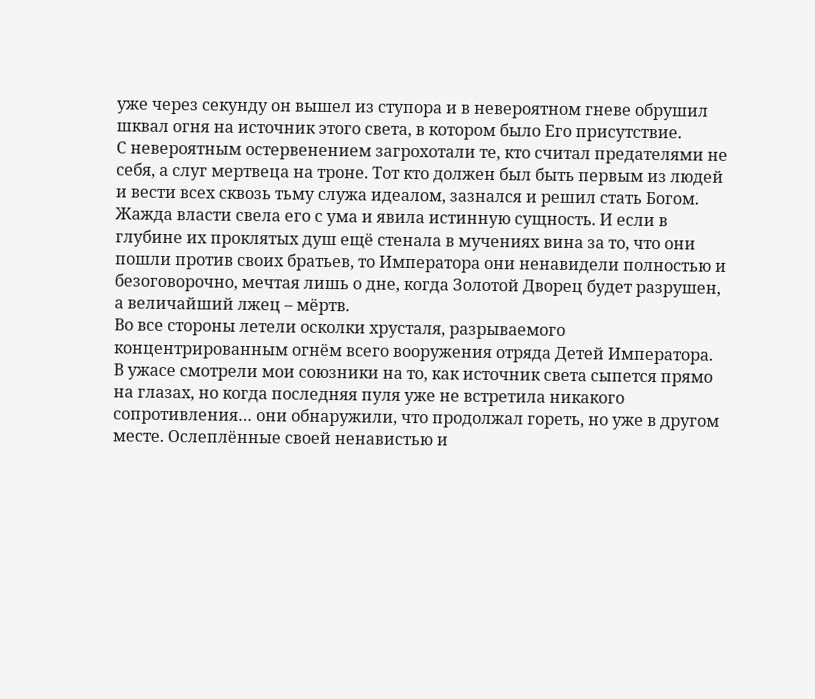уже через секунду он вышел из ступора и в невероятном гневе обрушил шквал огня на источник этого света, в котором было Его присутствие.
С невероятным остервенением загрохотали те, кто считал предателями не себя, а слуг мертвеца на троне. Тот кто должен был быть первым из людей и вести всех сквозь тьму служа идеалом, зазнался и решил стать Богом. Жажда власти свела его с ума и явила истинную сущность. И если в глубине их проклятых душ ещё стенала в мучениях вина за то, что они пошли против своих братьев, то Императора они ненавидели полностью и безоговорочно, мечтая лишь о дне, когда Золотой Дворец будет разрушен, а величайший лжец – мёртв.
Во все стороны летели осколки хрусталя, разрываемого концентрированным огнём всего вооружения отряда Детей Императора. В ужасе смотрели мои союзники на то, как источник света сыпется прямо на глазах, но когда последняя пуля уже не встретила никакого сопротивления… они обнаружили, что продолжал гореть, но уже в другом месте. Ослеплённые своей ненавистью и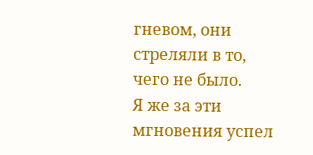гневом, они стреляли в то, чего не было.
Я же за эти мгновения успел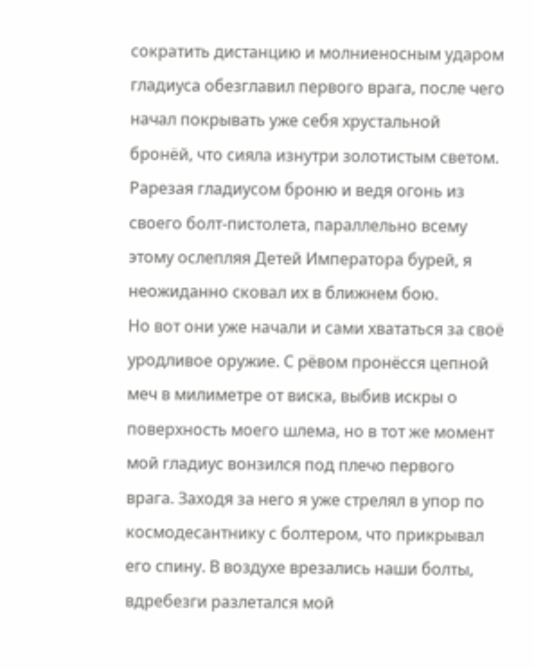сократить дистанцию и молниеносным ударом гладиуса обезглавил первого врага, после чего начал покрывать уже себя хрустальной бронёй, что сияла изнутри золотистым светом. Рарезая гладиусом броню и ведя огонь из своего болт-пистолета, параллельно всему этому ослепляя Детей Императора бурей, я неожиданно сковал их в ближнем бою.
Но вот они уже начали и сами хвататься за своё уродливое оружие. С рёвом пронёсся цепной меч в милиметре от виска, выбив искры о поверхность моего шлема, но в тот же момент мой гладиус вонзился под плечо первого врага. Заходя за него я уже стрелял в упор по космодесантнику с болтером, что прикрывал его спину. В воздухе врезались наши болты, вдребезги разлетался мой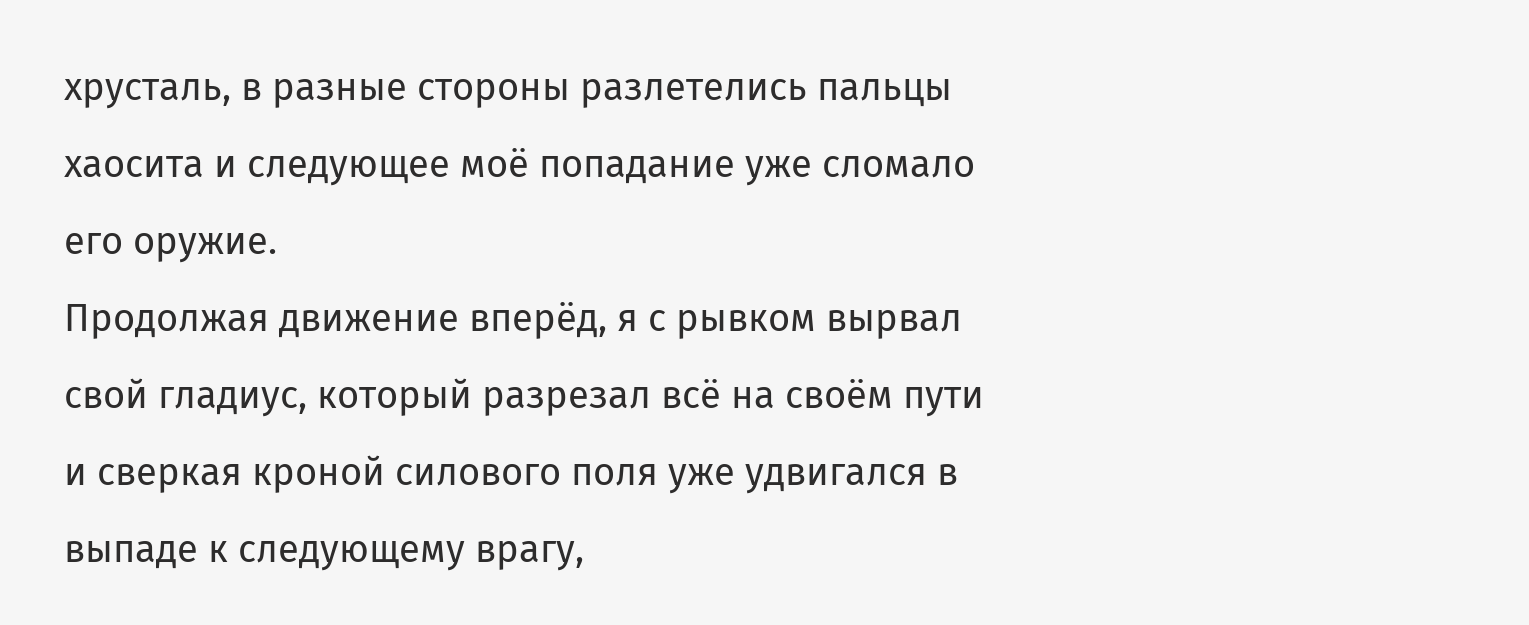хрусталь, в разные стороны разлетелись пальцы хаосита и следующее моё попадание уже сломало его оружие.
Продолжая движение вперёд, я с рывком вырвал свой гладиус, который разрезал всё на своём пути и сверкая кроной силового поля уже удвигался в выпаде к следующему врагу,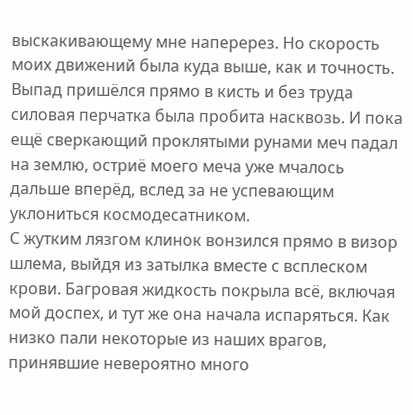выскакивающему мне наперерез. Но скорость моих движений была куда выше, как и точность. Выпад пришёлся прямо в кисть и без труда силовая перчатка была пробита насквозь. И пока ещё сверкающий проклятыми рунами меч падал на землю, остриё моего меча уже мчалось дальше вперёд, вслед за не успевающим уклониться космодесатником.
С жутким лязгом клинок вонзился прямо в визор шлема, выйдя из затылка вместе с всплеском крови. Багровая жидкость покрыла всё, включая мой доспех, и тут же она начала испаряться. Как низко пали некоторые из наших врагов, принявшие невероятно много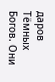даров Тёмных Богов. Они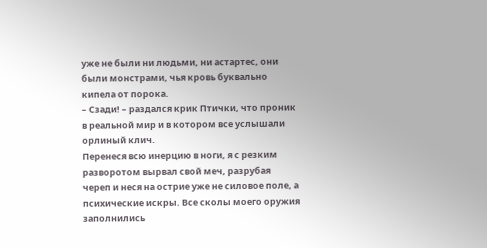уже не были ни людьми, ни астартес, они были монстрами, чья кровь буквально кипела от порока.
– Сзади! – раздался крик Птички, что проник в реальной мир и в котором все услышали орлиный клич.
Перенеся всю инерцию в ноги, я с резким разворотом вырвал свой меч, разрубая череп и неся на острие уже не силовое поле, а психические искры. Все сколы моего оружия заполнились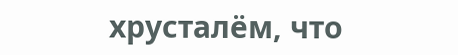хрусталём, что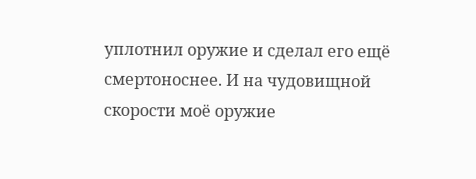уплотнил оружие и сделал его ещё смертоноснее. И на чудовищной скорости моё оружие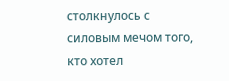столкнулось с силовым мечом того, кто хотел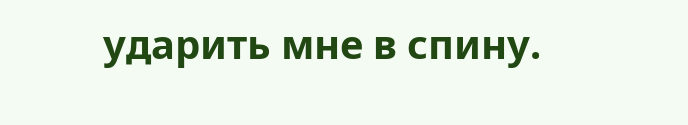ударить мне в спину.